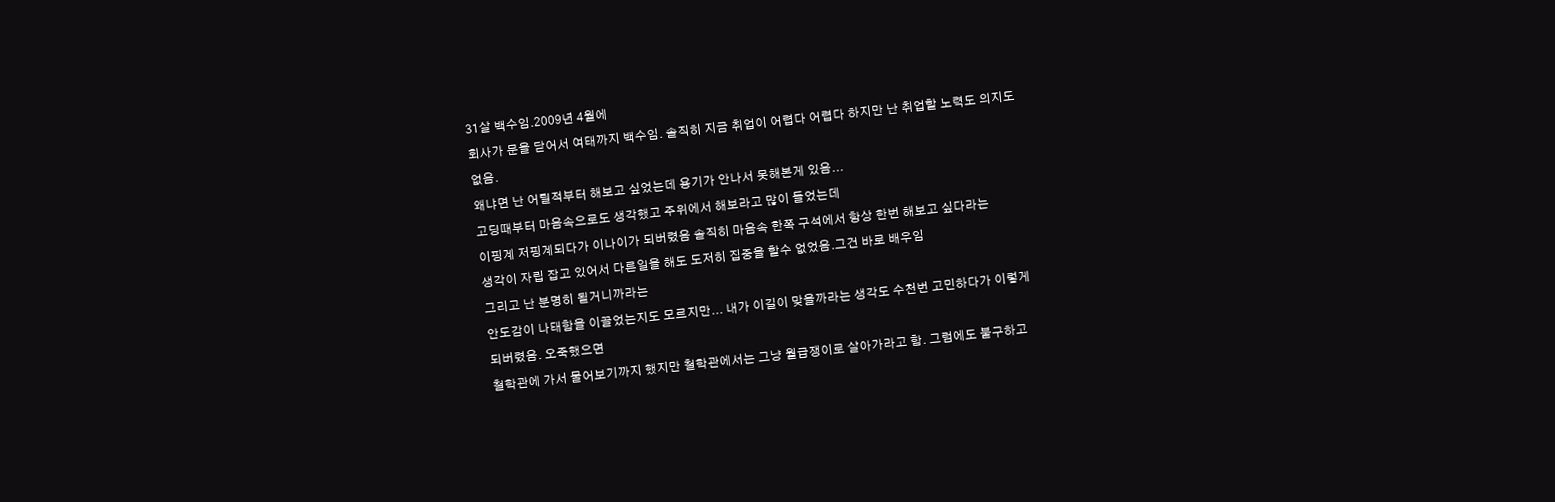31살 백수임.2009년 4월에
회사가 문을 닫어서 여태까지 백수임. 솔직히 지금 취업이 어렵다 어렵다 하지만 난 취업할 노력도 의지도
없음.
왜냐면 난 어릴적부터 해보고 싶었는데 용기가 안나서 못해본게 있음...
고딩때부터 마음속으로도 생각했고 주위에서 해보라고 많이 들었는데
이핑계 저핑계되다가 이나이가 되버렸음 솔직히 마음속 한쪽 구석에서 항상 한번 해보고 싶다라는
생각이 자립 잡고 있어서 다른일을 해도 도저히 집중을 할수 없었음.그건 바로 배우임
그리고 난 분명히 될거니까라는
안도감이 나태함을 이끌었는지도 모르지만... 내가 이길이 맞을까라는 생각도 수천번 고민하다가 이렇게
되버렸음. 오죽했으면
철학관에 가서 물어보기까지 했지만 철학관에서는 그냥 월급쟁이로 살아가라고 함. 그럼에도 불구하고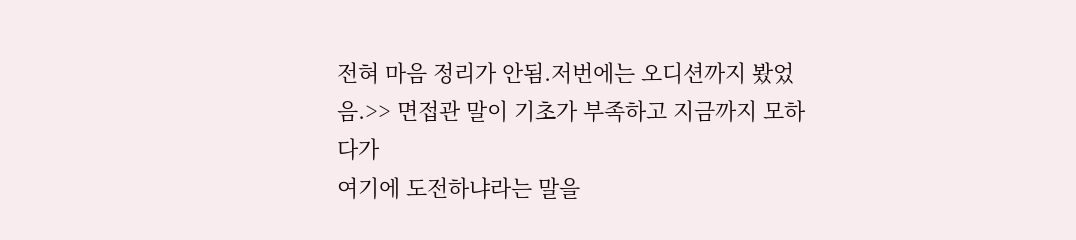전혀 마음 정리가 안됨.저번에는 오디션까지 봤었음.>> 면접관 말이 기초가 부족하고 지금까지 모하다가
여기에 도전하냐라는 말을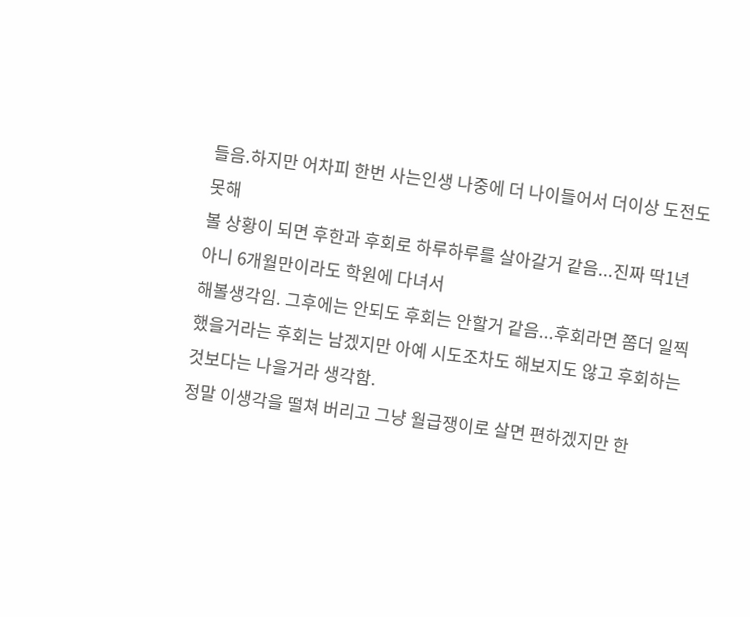들음.하지만 어차피 한번 사는인생 나중에 더 나이들어서 더이상 도전도 못해
볼 상황이 되면 후한과 후회로 하루하루를 살아갈거 같음...진짜 딱1년 아니 6개월만이라도 학원에 다녀서
해볼생각임. 그후에는 안되도 후회는 안할거 같음...후회라면 쫌더 일찍
했을거라는 후회는 남겠지만 아예 시도조차도 해보지도 않고 후회하는것보다는 나을거라 생각함.
정말 이생각을 떨쳐 버리고 그냥 월급쟁이로 살면 편하겠지만 한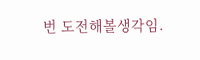번 도전해볼생각임.